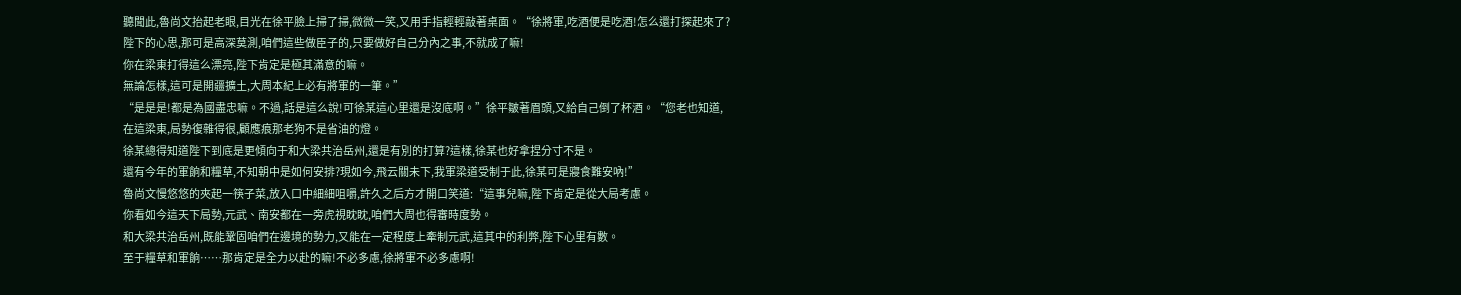聽聞此,魯尚文抬起老眼,目光在徐平臉上掃了掃,微微一笑,又用手指輕輕敲著桌面。“徐將軍,吃酒便是吃酒!怎么還打探起來了?
陛下的心思,那可是高深莫測,咱們這些做臣子的,只要做好自己分內之事,不就成了嘛!
你在梁東打得這么漂亮,陛下肯定是極其滿意的嘛。
無論怎樣,這可是開疆擴土,大周本紀上必有將軍的一筆。”
“是是是!都是為國盡忠嘛。不過,話是這么說!可徐某這心里還是沒底啊。”徐平皺著眉頭,又給自己倒了杯酒。“您老也知道,在這梁東,局勢復雜得很,顧應痕那老狗不是省油的燈。
徐某總得知道陛下到底是更傾向于和大梁共治岳州,還是有別的打算?這樣,徐某也好拿捏分寸不是。
還有今年的軍餉和糧草,不知朝中是如何安排?現如今,飛云關未下,我軍梁道受制于此,徐某可是寢食難安吶!”
魯尚文慢悠悠的夾起一筷子菜,放入口中細細咀嚼,許久之后方才開口笑道:“這事兒嘛,陛下肯定是從大局考慮。
你看如今這天下局勢,元武、南安都在一旁虎視眈眈,咱們大周也得審時度勢。
和大梁共治岳州,既能鞏固咱們在邊境的勢力,又能在一定程度上牽制元武,這其中的利弊,陛下心里有數。
至于糧草和軍餉……那肯定是全力以赴的嘛!不必多慮,徐將軍不必多慮啊!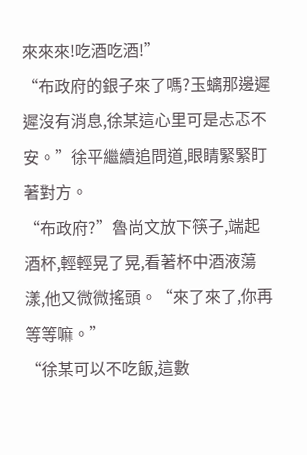來來來!吃酒吃酒!”
“布政府的銀子來了嗎?玉螭那邊遲遲沒有消息,徐某這心里可是忐忑不安。”徐平繼續追問道,眼睛緊緊盯著對方。
“布政府?”魯尚文放下筷子,端起酒杯,輕輕晃了晃,看著杯中酒液蕩漾,他又微微搖頭。“來了來了,你再等等嘛。”
“徐某可以不吃飯,這數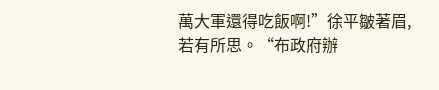萬大軍還得吃飯啊!”徐平皺著眉,若有所思。“布政府辦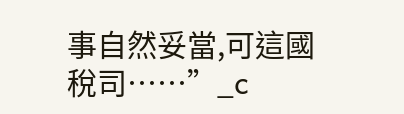事自然妥當,可這國稅司……”_c